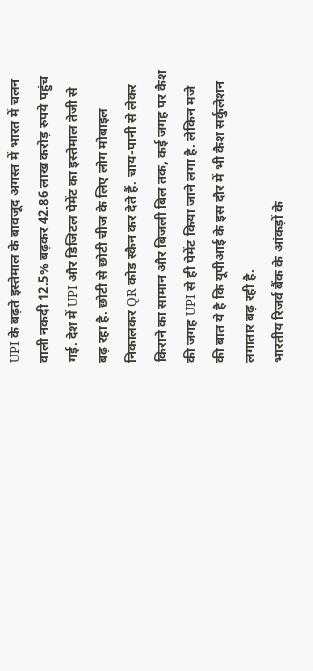UPI के बढ़ते इस्तेमाल के बावजूद अगस्त में भारत में चलन वाली नकदी 12.5% बढ़कर 42.86 लाख करोड़ रुपये पहुंच गई. देश में UPI और डिजिटल पेमेंट का इस्तेमाल तेजी से बढ़ रहा है. छोटी से छोटी चीज के लिए लोग मोबाइल निकालकर QR कोड स्कैन कर देते हैं. चाय-पानी से लेकर किराने का सामान और बिजली बिल तक, कई जगह पर कैश की जगह UPI से ही पेमेंट किया जाने लगा है. लेकिन मजे की बात ये है कि यूपीआई के इस दौर में भी कैश सर्कुलेशन लगातार बढ़ रही है.
भारतीय रिजर्व बैंक के आंकड़ों के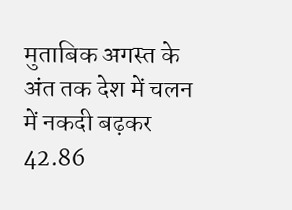मुताबिक अगस्त के अंत तक देश में चलन में नकदी बढ़कर 42.86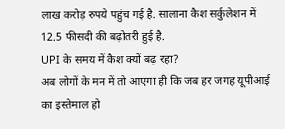लाख करोड़ रुपये पहुंच गई है. सालाना कैश सर्कुलेशन में 12.5 फीसदी की बढ़ोतरी हुई है.
UPI के समय में कैश क्यों बढ़ रहा?
अब लोगों के मन में तो आएगा ही कि जब हर जगह यूपीआई का इस्तेमाल हो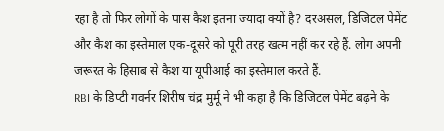रहा है तो फिर लोगों के पास कैश इतना ज्यादा क्यों है? दरअसल, डिजिटल पेमेंट और कैश का इस्तेमाल एक-दूसरे को पूरी तरह खत्म नहीं कर रहे हैं. लोग अपनी जरूरत के हिसाब से कैश या यूपीआई का इस्तेमाल करते हैं.
RBI के डिप्टी गवर्नर शिरीष चंद्र मुर्मू ने भी कहा है कि डिजिटल पेमेंट बढ़ने के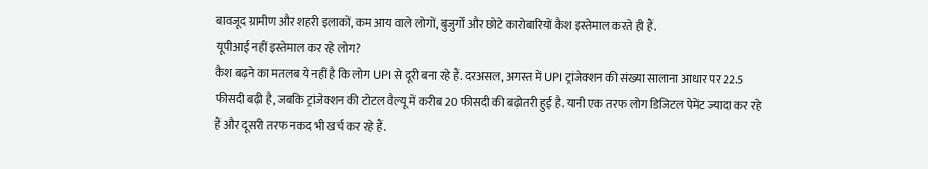बावजूद ग्रामीण और शहरी इलाकों, कम आय वाले लोगों, बुजुर्गों और छोटे कारोबारियों कैश इस्तेमाल करते ही हैं.
यूपीआई नहीं इस्तेमाल कर रहे लोग?
कैश बढ़ने का मतलब ये नहीं है कि लोग UPI से दूरी बना रहे हैं. दरअसल, अगस्त में UPI ट्रांजेक्शन की संख्या सालाना आधार पर 22.5 फीसदी बढ़ी है, जबकि ट्रांजेक्शन की टोटल वैल्यू में करीब 20 फीसदी की बढ़ोतरी हुई है. यानी एक तरफ लोग डिजिटल पेमेंट ज्यादा कर रहे हैं और दूसरी तरफ नकद भी खर्च कर रहे हैं.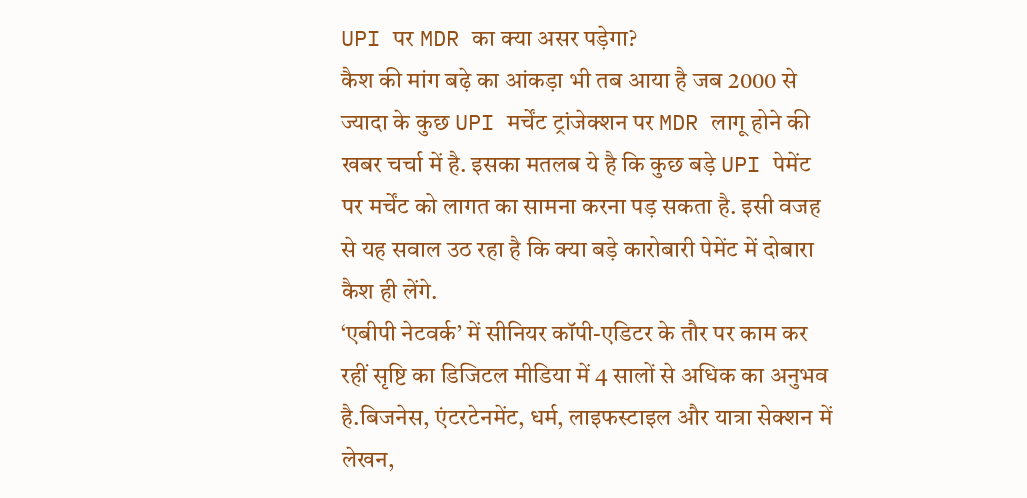UPI पर MDR का क्या असर पड़ेगा?
कैश की मांग बढ़े का आंकड़ा भी तब आया है जब 2000 से ज्यादा के कुछ UPI मर्चेंट ट्रांजेक्शन पर MDR लागू होने की खबर चर्चा में है. इसका मतलब ये है कि कुछ बड़े UPI पेमेंट पर मर्चेंट को लागत का सामना करना पड़ सकता है. इसी वजह से यह सवाल उठ रहा है कि क्या बड़े कारोबारी पेमेंट में दोबारा कैश ही लेंगे.
‘एबीपी नेटवर्क’ में सीनियर कॉपी-एडिटर के तौर पर काम कर रहीं सृष्टि का डिजिटल मीडिया में 4 सालों से अधिक का अनुभव है.बिजनेस, एंटरटेनमेंट, धर्म, लाइफस्टाइल और यात्रा सेक्शन में लेखन,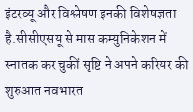इंटरव्यू और विश्लेषण इनकी विशेषज्ञता है.सीसीएसयू से मास कम्युनिकेशन में स्नातक कर चुकीं सृष्टि ने अपने करियर की शुरुआत नवभारत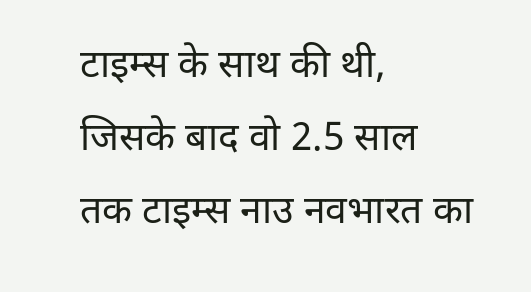टाइम्स के साथ की थी, जिसके बाद वो 2.5 साल तक टाइम्स नाउ नवभारत का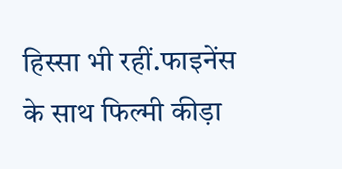हिस्सा भी रहीं.फाइनेंस के साथ फिल्मी कीड़ा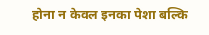होना न केवल इनका पेशा बल्कि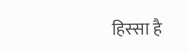हिस्सा है